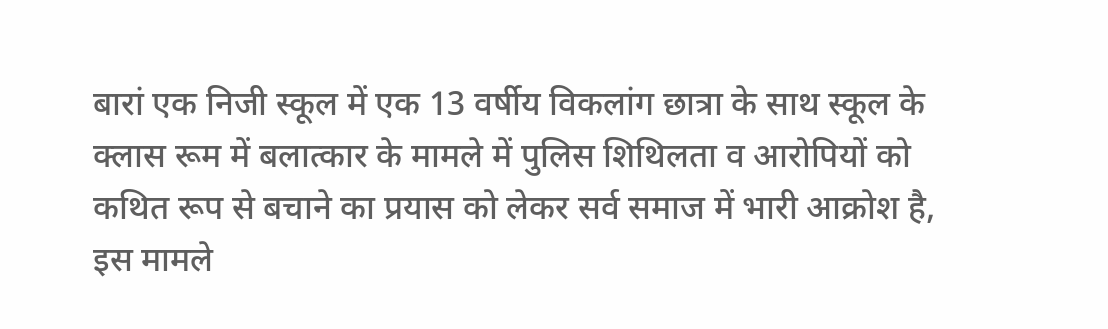बारां एक निजी स्कूल में एक 13 वर्षीय विकलांग छात्रा के साथ स्कूल के क्लास रूम में बलात्कार के मामले में पुलिस शिथिलता व आरोपियों को कथित रूप से बचाने का प्रयास को लेकर सर्व समाज में भारी आक्रोश है, इस मामले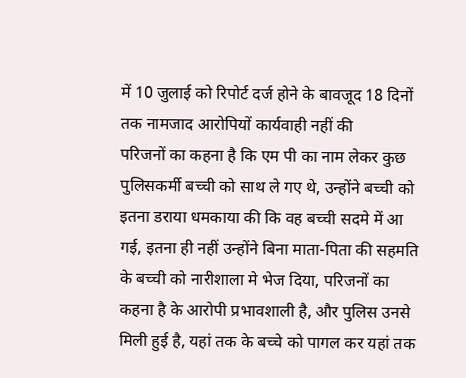में 10 जुलाई को रिपोर्ट दर्ज होने के बावजूद 18 दिनों तक नामजाद आरोपियों कार्यवाही नहीं की
परिजनों का कहना है कि एम पी का नाम लेकर कुछ पुलिसकर्मी बच्ची को साथ ले गए थे, उन्होंने बच्ची को इतना डराया धमकाया की कि वह बच्ची सदमे में आ गई, इतना ही नहीं उन्होंने बिना माता-पिता की सहमति के बच्ची को नारीशाला मे भेज दिया, परिजनों का कहना है के आरोपी प्रभावशाली है, और पुलिस उनसे मिली हुई है, यहां तक के बच्चे को पागल कर यहां तक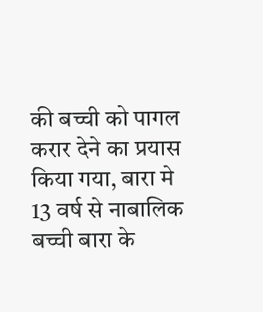की बच्ची को पागल करार देने का प्रयास किया गया, बारा मे 13 वर्ष से नाबालिक बच्ची बारा के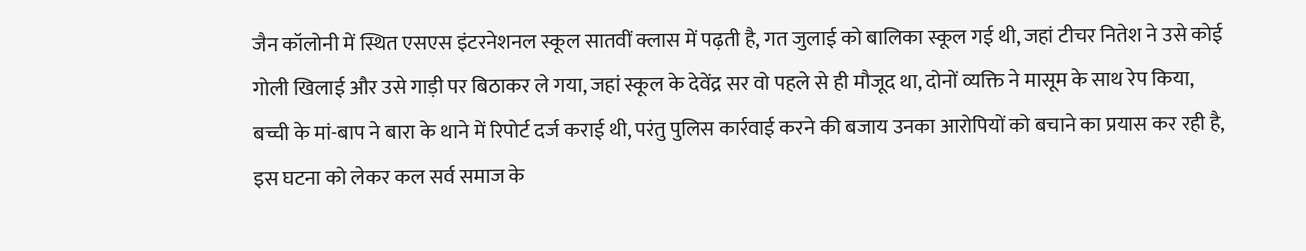जैन कॉलोनी में स्थित एसएस इंटरनेशनल स्कूल सातवीं क्लास में पढ़ती है, गत जुलाई को बालिका स्कूल गई थी, जहां टीचर नितेश ने उसे कोई गोली खिलाई और उसे गाड़ी पर बिठाकर ले गया, जहां स्कूल के देवेंद्र सर वो पहले से ही मौजूद था, दोनों व्यक्ति ने मासूम के साथ रेप किया, बच्ची के मां-बाप ने बारा के थाने में रिपोर्ट दर्ज कराई थी, परंतु पुलिस कार्रवाई करने की बजाय उनका आरोपियों को बचाने का प्रयास कर रही है, इस घटना को लेकर कल सर्व समाज के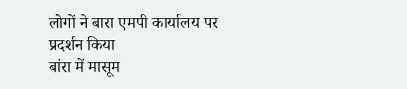लोगों ने बारा एमपी कार्यालय पर प्रदर्शन किया
बांरा में मासूम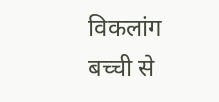विकलांग बच्ची से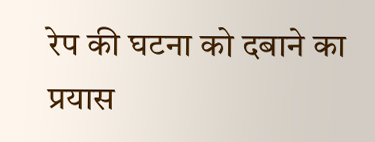रेप की घटना को दबाने का प्रयास